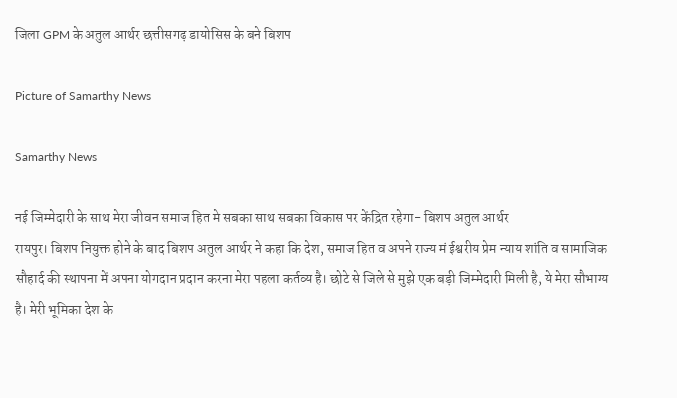जिला GPM के अतुल आर्थर छत्तीसगढ़ डायोसिस के बने बिशप

Picture of Samarthy News

Samarthy News

नई जिम्मेदारी के साथ मेरा जीवन समाज हित मे सबका साथ सबका विकास पर केंद्रित रहेगा- बिशप अतुल आर्थर
रायपुर। बिशप नियुक्त होने के बाद बिशप अतुल आर्थर ने कहा कि देश, समाज हित व अपने राज्य मं ईश्वरीय प्रेम न्याय शांति व सामाजिक सौहार्द की स्थापना में अपना योगदान प्रदान करना मेरा पहला कर्तव्य है। छोटे से जिले से मुझे एक बड़ी जिम्मेदारी मिली है, ये मेरा सौभाग्य है। मेरी भूमिका देश के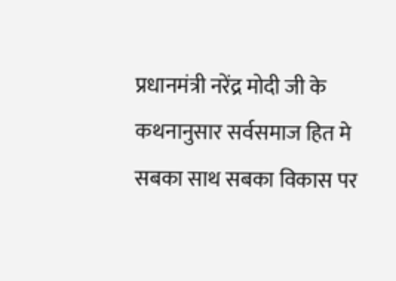प्रधानमंत्री नरेंद्र मोदी जी के कथनानुसार सर्वसमाज हित मे सबका साथ सबका विकास पर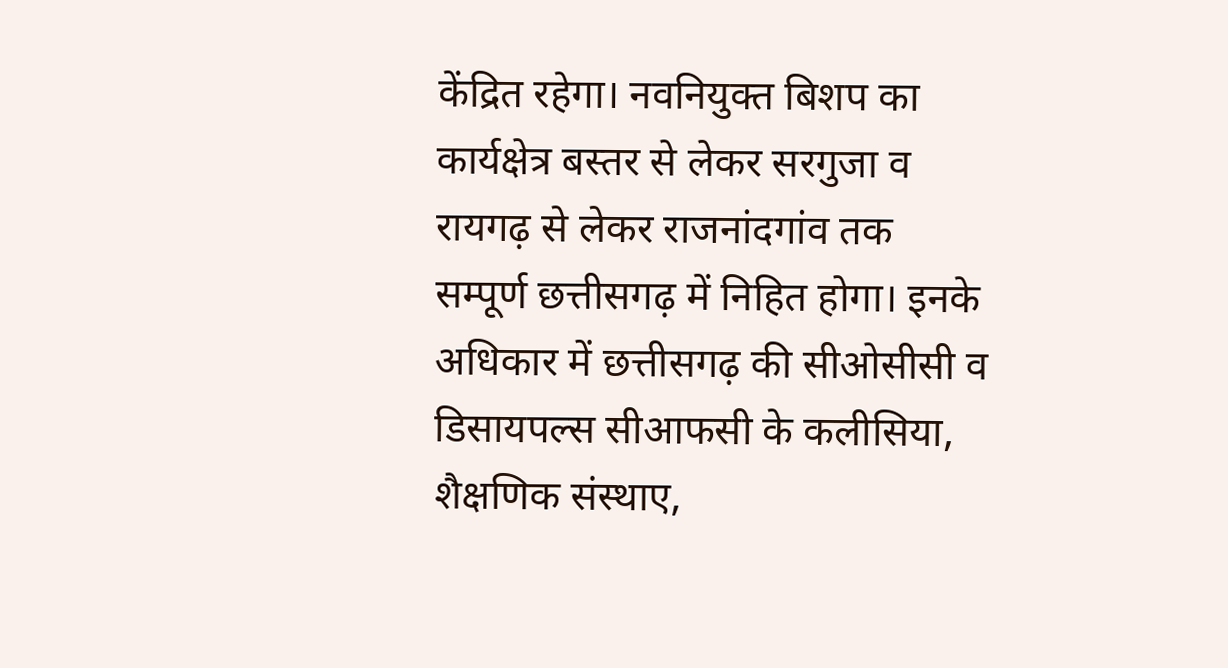केंद्रित रहेगा। नवनियुक्त बिशप का कार्यक्षेत्र बस्तर से लेकर सरगुजा व रायगढ़ से लेकर राजनांदगांव तक सम्पूर्ण छत्तीसगढ़ में निहित होगा। इनके अधिकार में छत्तीसगढ़ की सीओसीसी व डिसायपल्स सीआफसी के कलीसिया, शैक्षणिक संस्थाए,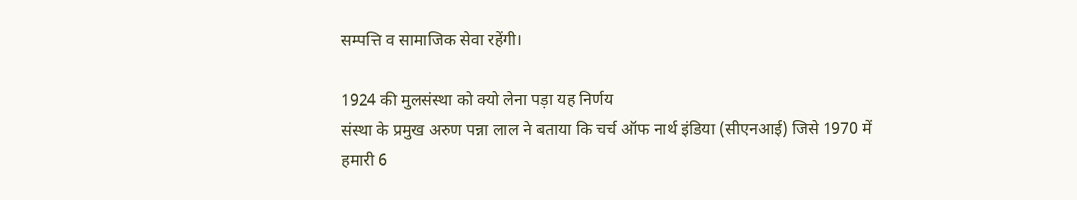सम्पत्ति व सामाजिक सेवा रहेंगी।

1924 की मुलसंस्था को क्यो लेना पड़ा यह निर्णय
संस्था के प्रमुख अरुण पन्ना लाल ने बताया कि चर्च ऑफ नार्थ इंडिया (सीएनआई) जिसे 1970 में हमारी 6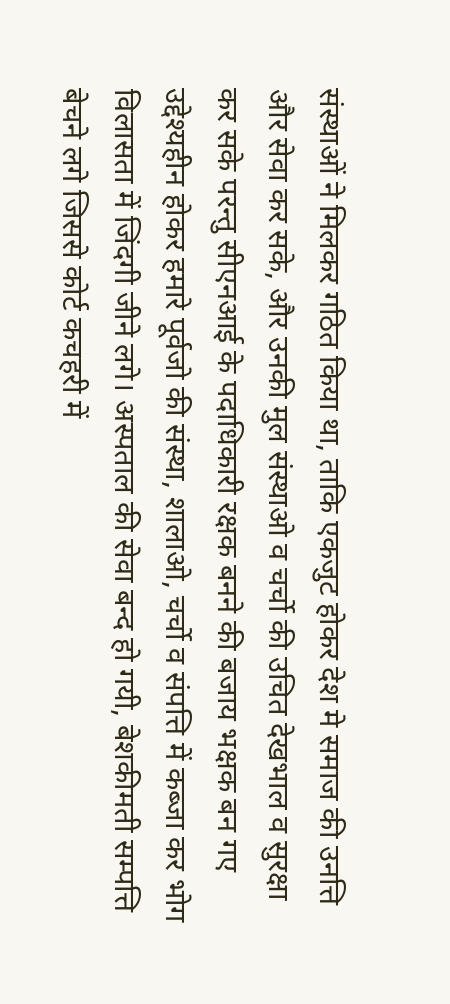संस्थाओं ने मिलकर गठित किया था, ताकि एकजुट होकर देश मे समाज की उनत्ति और सेवा कर सके, और उनकी मुल संस्थाओ व चर्चो की उचित देखभाल व सुरक्षा कर सके परन्तु सीएनआई के पदाधिकारी रक्षक बनने की बजाय भक्षक बन गए उद्देश्यहीन होकर हमारे पूर्वजो की संस्था, शालाओ, चर्चो व संपत्ति में कब्जा कर भोग विलासता में जिंदगी जीने लगे। अस्पताल की सेवा बन्द हो गयी, बेशकीमती सम्पत्ति बेचने लगे जिससे कोर्ट कचहरी में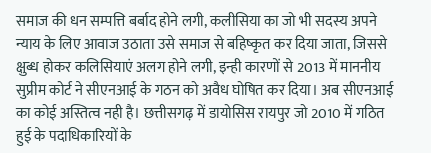समाज की धन सम्पत्ति बर्बाद होने लगी, कलीसिया का जो भी सदस्य अपने न्याय के लिए आवाज उठाता उसे समाज से बहिष्कृत कर दिया जाता, जिससे क्षुब्ध होकर कलिसियाएं अलग होने लगी, इन्ही कारणों से 2013 में माननीय सुप्रीम कोर्ट ने सीएनआई के गठन को अवैध घोषित कर दिया। अब सीएनआई का कोई अस्तित्व नही है। छत्तीसगढ़ में डायोसिस रायपुर जो 2010 में गठित हुई के पदाधिकारियों के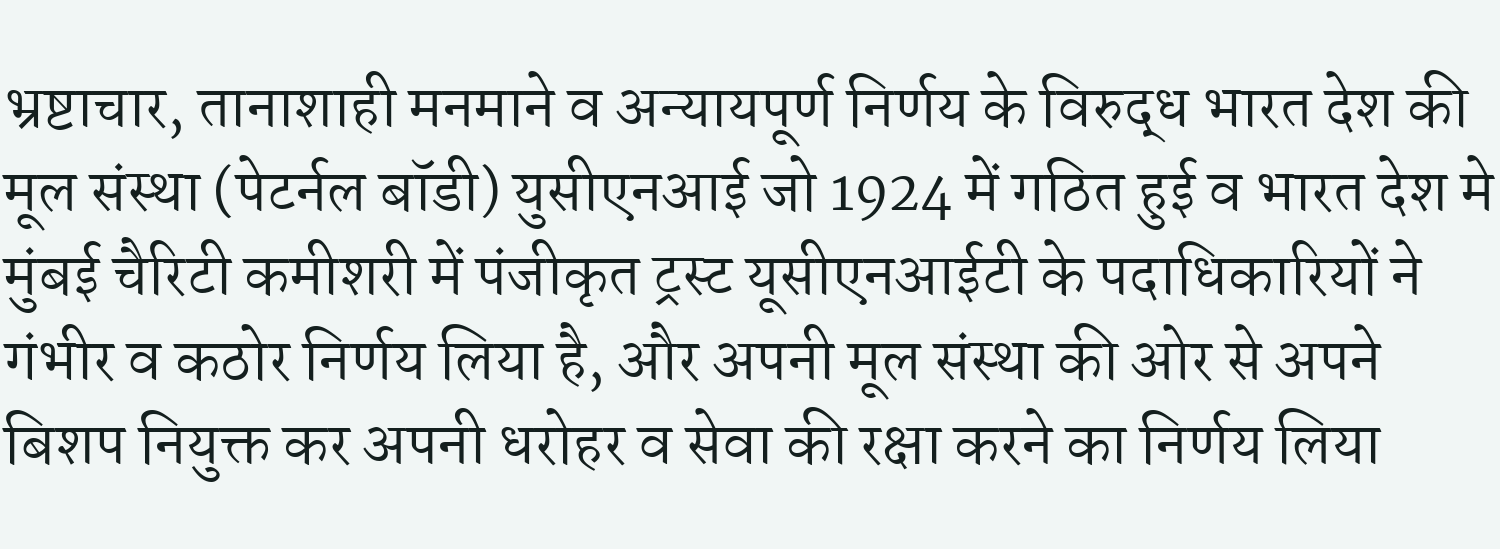भ्रष्टाचार, तानाशाही मनमाने व अन्यायपूर्ण निर्णय के विरुद्ध भारत देश की मूल संस्था (पेटर्नल बॉडी) युसीएनआई जो 1924 में गठित हुई व भारत देश मे मुंबई चैरिटी कमीशरी में पंजीकृत ट्रस्ट यूसीएनआईटी के पदाधिकारियों ने गंभीर व कठोर निर्णय लिया है, और अपनी मूल संस्था की ओर से अपने बिशप नियुक्त कर अपनी धरोहर व सेवा की रक्षा करने का निर्णय लिया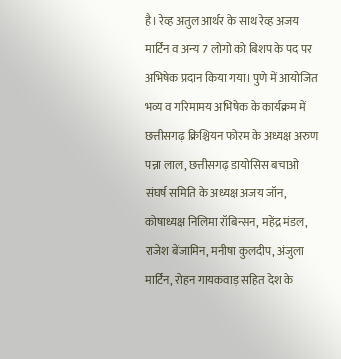है। रेव्ह अतुल आर्थर के साथ रेव्ह अजय मार्टिन व अन्य 7 लोगो को बिशप के पद पर अभिषेक प्रदान किया गया। पुणे में आयोजित भव्य व गरिमामय अभिषेक के कार्यक्रम में छत्तीसगढ़ क्रिश्चियन फोरम के अध्यक्ष अरुण पन्ना लाल, छत्तीसगढ़ डायोसिस बचाओ संघर्ष समिति के अध्यक्ष अजय जॉन, कोषाध्यक्ष निलिमा रॉबिन्सन, महेंद्र मंडल, राजेश बेंजामिन, मनीषा कुलदीप, अंजुला मार्टिन, रोहन गायकवाड़ सहित देश के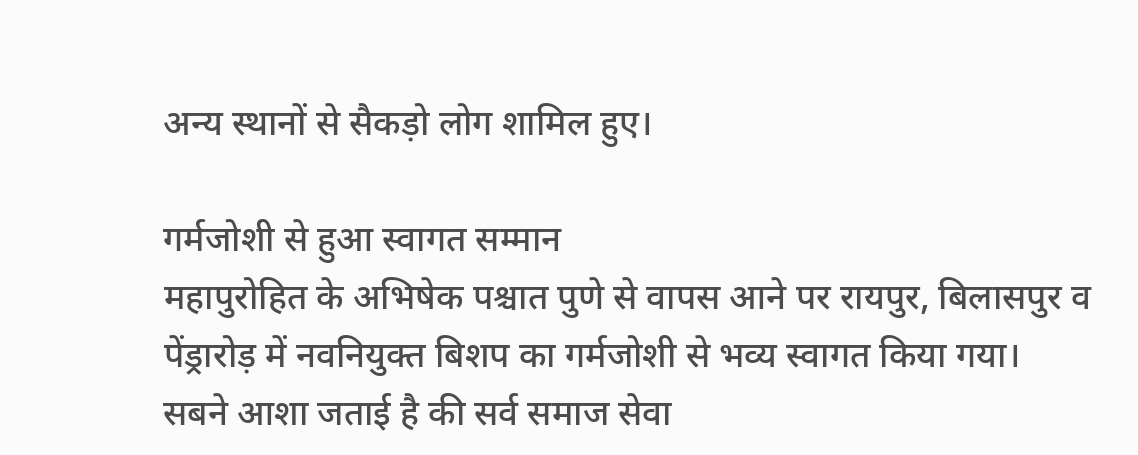अन्य स्थानों से सैकड़ो लोग शामिल हुए।

गर्मजोशी से हुआ स्वागत सम्मान
महापुरोहित के अभिषेक पश्चात पुणे से वापस आने पर रायपुर, बिलासपुर व पेंड्रारोड़ में नवनियुक्त बिशप का गर्मजोशी से भव्य स्वागत किया गया। सबने आशा जताई है की सर्व समाज सेवा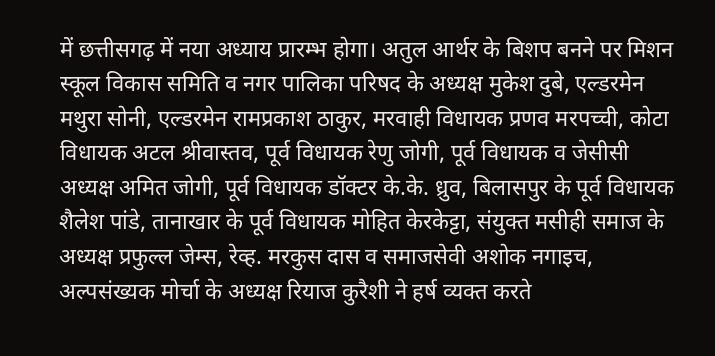में छत्तीसगढ़ में नया अध्याय प्रारम्भ होगा। अतुल आर्थर के बिशप बनने पर मिशन स्कूल विकास समिति व नगर पालिका परिषद के अध्यक्ष मुकेश दुबे, एल्डरमेन मथुरा सोनी, एल्डरमेन रामप्रकाश ठाकुर, मरवाही विधायक प्रणव मरपच्ची, कोटा विधायक अटल श्रीवास्तव, पूर्व विधायक रेणु जोगी, पूर्व विधायक व जेसीसी अध्यक्ष अमित जोगी, पूर्व विधायक डॉक्टर के.के. ध्रुव, बिलासपुर के पूर्व विधायक शैलेश पांडे, तानाखार के पूर्व विधायक मोहित केरकेट्टा, संयुक्त मसीही समाज के अध्यक्ष प्रफुल्ल जेम्स, रेव्ह. मरकुस दास व समाजसेवी अशोक नगाइच, अल्पसंख्यक मोर्चा के अध्यक्ष रियाज कुरैशी ने हर्ष व्यक्त करते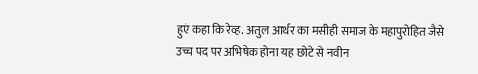हुएं कहा कि रेव्ह. अतुल आर्थर का मसीही समाज के महापुरोहित जैसे उच्च पद पर अभिषेक होना यह छोटे से नवीन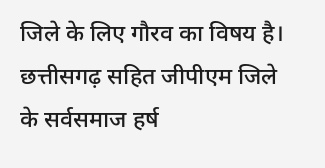जिले के लिए गौरव का विषय है। छत्तीसगढ़ सहित जीपीएम जिले के सर्वसमाज हर्ष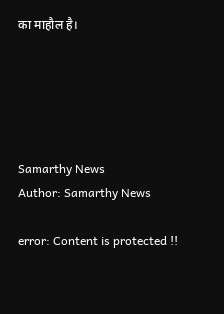का माहौल है।





Samarthy News
Author: Samarthy News

error: Content is protected !!